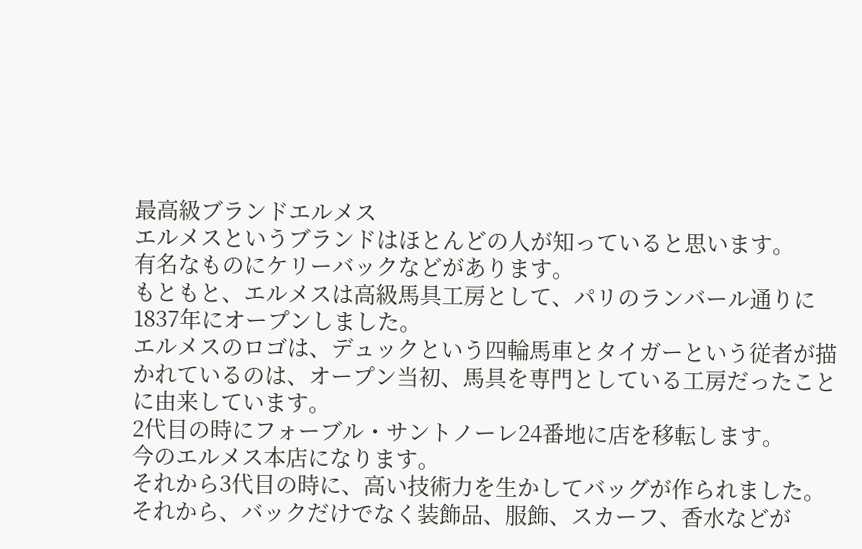最高級ブランドエルメス
エルメスというブランドはほとんどの人が知っていると思います。
有名なものにケリーバックなどがあります。
もともと、エルメスは高級馬具工房として、パリのランバール通りに1837年にオープンしました。
エルメスのロゴは、デュックという四輪馬車とタイガーという従者が描かれているのは、オープン当初、馬具を専門としている工房だったことに由来しています。
2代目の時にフォーブル・サントノーレ24番地に店を移転します。
今のエルメス本店になります。
それから3代目の時に、高い技術力を生かしてバッグが作られました。
それから、バックだけでなく装飾品、服飾、スカーフ、香水などが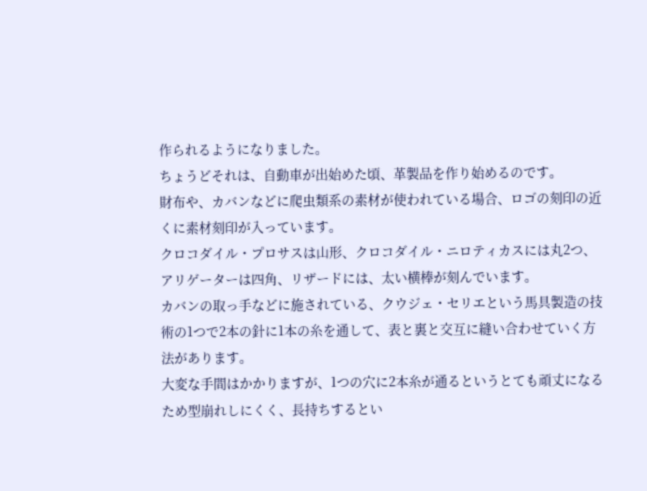作られるようになりました。
ちょうどそれは、自動車が出始めた頃、革製品を作り始めるのです。
財布や、カバンなどに爬虫類系の素材が使われている場合、ロゴの刻印の近くに素材刻印が入っています。
クロコダイル・プロサスは山形、クロコダイル・ニロティカスには丸2つ、アリゲーターは四角、リザードには、太い横棒が刻んでいます。
カバンの取っ手などに施されている、クウジェ・セリエという馬具製造の技術の1つで2本の針に1本の糸を通して、表と裏と交互に縫い合わせていく方法があります。
大変な手間はかかりますが、1つの穴に2本糸が通るというとても頑丈になるため型崩れしにくく、長持ちするとい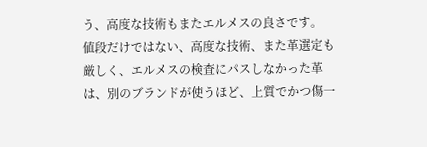う、高度な技術もまたエルメスの良さです。
値段だけではない、高度な技術、また革選定も厳しく、エルメスの検査にパスしなかった革は、別のブランドが使うほど、上質でかつ傷一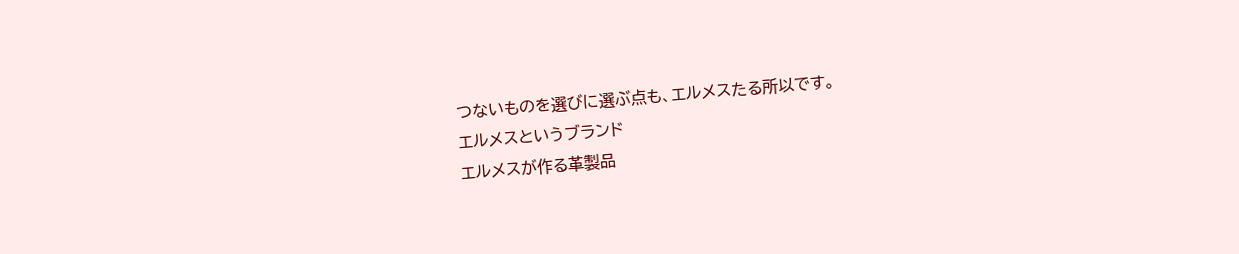つないものを選びに選ぶ点も、エルメスたる所以です。
エルメスというブランド
エルメスが作る革製品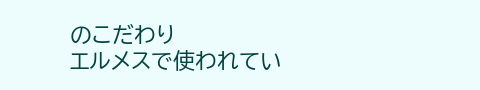のこだわり
エルメスで使われてい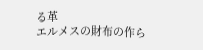る革
エルメスの財布の作ら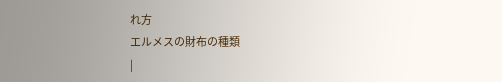れ方
エルメスの財布の種類
|